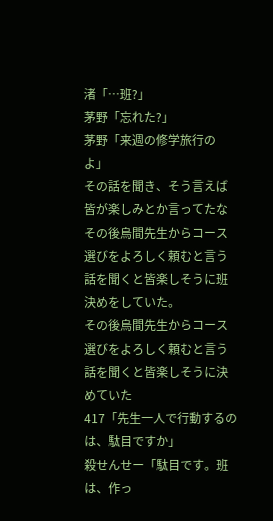渚「…班?」
茅野「忘れた?」
茅野「来週の修学旅行のよ」
その話を聞き、そう言えば皆が楽しみとか言ってたな
その後烏間先生からコース選びをよろしく頼むと言う話を聞くと皆楽しそうに班決めをしていた。
その後烏間先生からコース選びをよろしく頼むと言う話を聞くと皆楽しそうに決めていた
417「先生一人で行動するのは、駄目ですか」
殺せんせー「駄目です。班は、作っ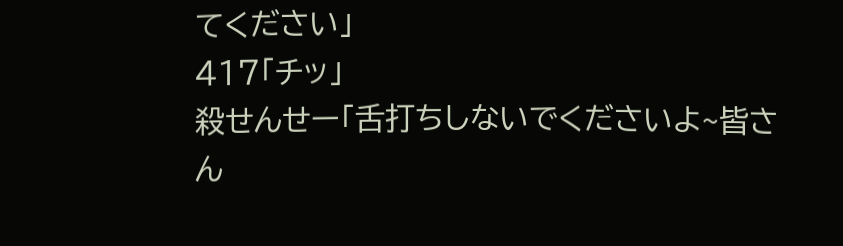てください」
417「チッ」
殺せんせー「舌打ちしないでくださいよ~皆さん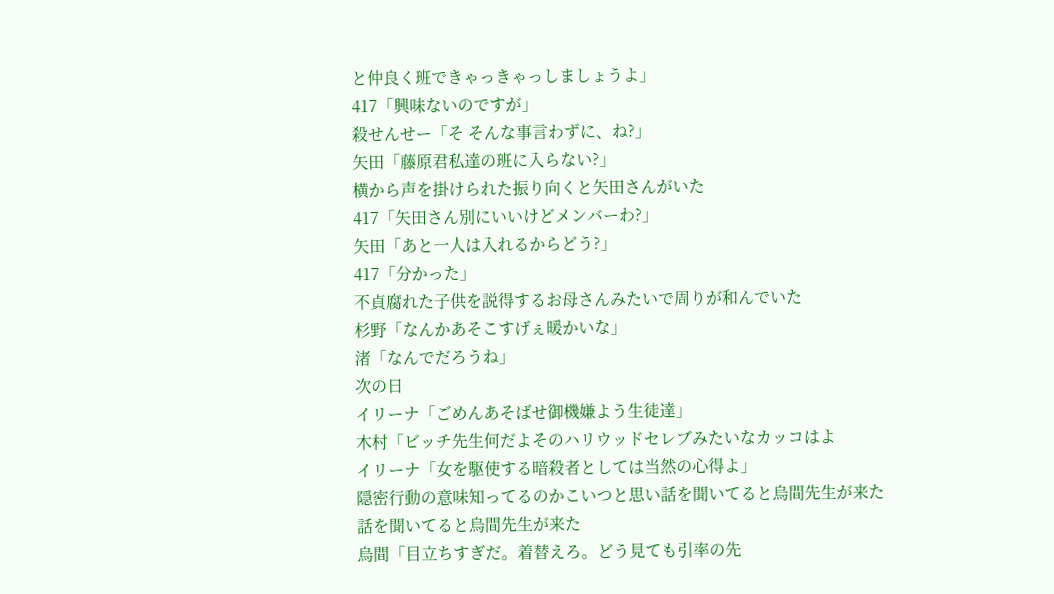と仲良く班できゃっきゃっしましょうよ」
417「興味ないのですが」
殺せんせー「そ そんな事言わずに、ね?」
矢田「藤原君私達の班に入らない?」
横から声を掛けられた振り向くと矢田さんがいた
417「矢田さん別にいいけどメンバーわ?」
矢田「あと一人は入れるからどう?」
417「分かった」
不貞腐れた子供を説得するお母さんみたいで周りが和んでいた
杉野「なんかあそこすげぇ暖かいな」
渚「なんでだろうね」
次の日
イリーナ「ごめんあそばせ御機嫌よう生徒達」
木村「ビッチ先生何だよそのハリウッドセレブみたいなカッコはよ
イリーナ「女を駆使する暗殺者としては当然の心得よ」
隠密行動の意味知ってるのかこいつと思い話を聞いてると烏間先生が来た
話を聞いてると烏間先生が来た
烏間「目立ちすぎだ。着替えろ。どう見ても引率の先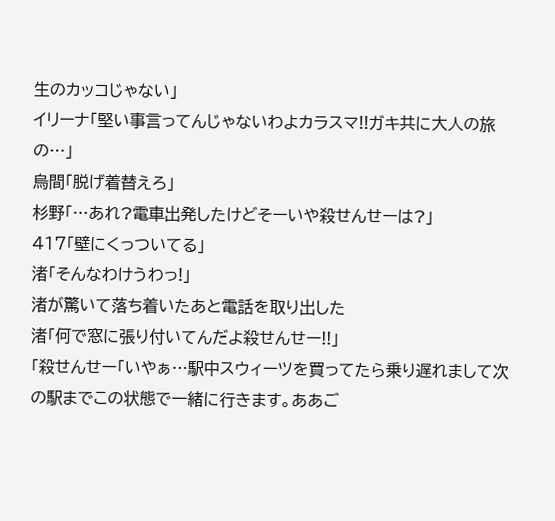生のカッコじゃない」
イリーナ「堅い事言ってんじゃないわよカラスマ!!ガキ共に大人の旅の…」
烏間「脱げ着替えろ」
杉野「…あれ?電車出発したけどそーいや殺せんせーは?」
417「壁にくっついてる」
渚「そんなわけうわっ!」
渚が驚いて落ち着いたあと電話を取り出した
渚「何で窓に張り付いてんだよ殺せんせー!!」
「殺せんせー「いやぁ…駅中スウィーツを買ってたら乗り遅れまして次の駅までこの状態で一緒に行きます。ああご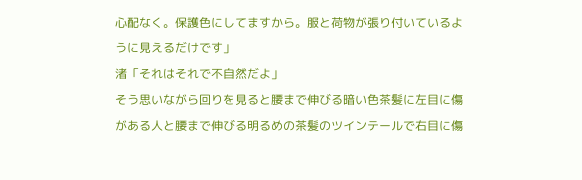心配なく。保護色にしてますから。服と荷物が張り付いているように見えるだけです」
渚「それはそれで不自然だよ」
そう思いながら回りを見ると腰まで伸びる暗い色茶髪に左目に傷がある人と腰まで伸びる明るめの茶髪のツインテールで右目に傷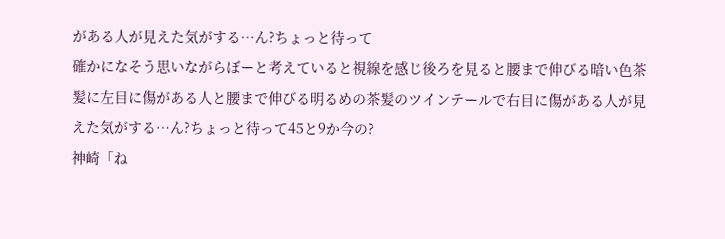がある人が見えた気がする…ん?ちょっと待って
確かになそう思いながらぼーと考えていると視線を感じ後ろを見ると腰まで伸びる暗い色茶髪に左目に傷がある人と腰まで伸びる明るめの茶髪のツインテールで右目に傷がある人が見えた気がする…ん?ちょっと待って45と9か今の?
神崎「ね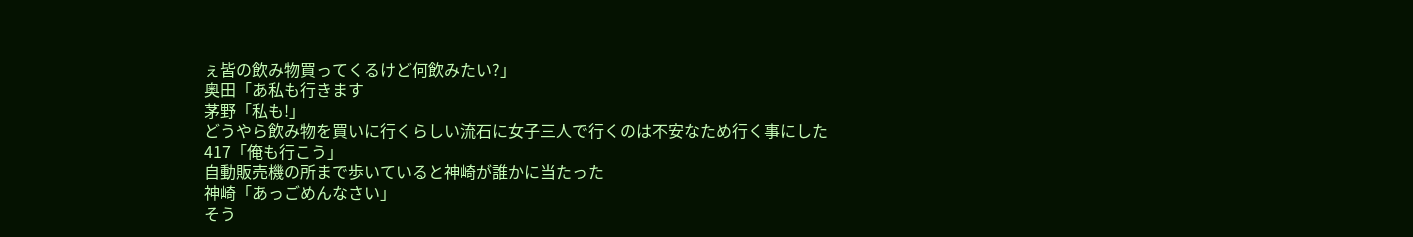ぇ皆の飲み物買ってくるけど何飲みたい?」
奥田「あ私も行きます
茅野「私も!」
どうやら飲み物を買いに行くらしい流石に女子三人で行くのは不安なため行く事にした
417「俺も行こう」
自動販売機の所まで歩いていると神崎が誰かに当たった
神崎「あっごめんなさい」
そう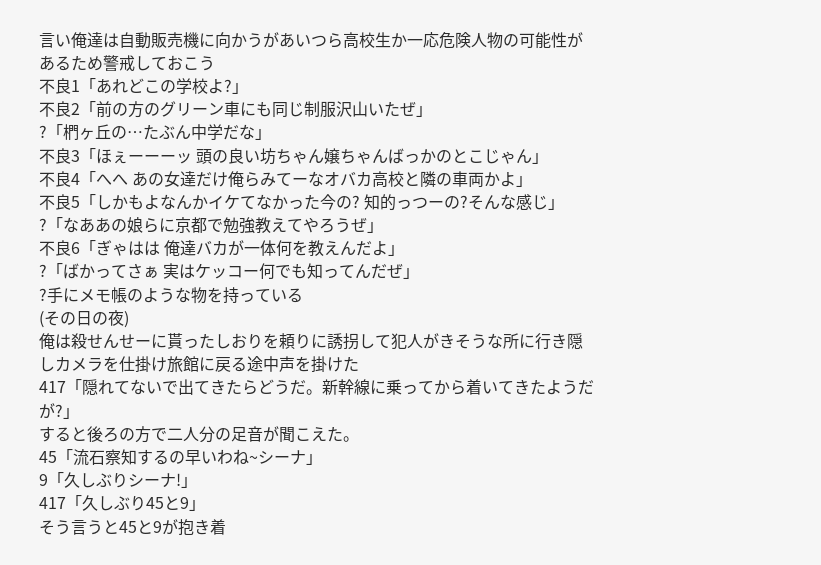言い俺達は自動販売機に向かうがあいつら高校生か一応危険人物の可能性があるため警戒しておこう
不良1「あれどこの学校よ?」
不良2「前の方のグリーン車にも同じ制服沢山いたぜ」
?「椚ヶ丘の…たぶん中学だな」
不良3「ほぇーーーッ 頭の良い坊ちゃん嬢ちゃんばっかのとこじゃん」
不良4「へへ あの女達だけ俺らみてーなオバカ高校と隣の車両かよ」
不良5「しかもよなんかイケてなかった今の? 知的っつーの?そんな感じ」
?「なああの娘らに京都で勉強教えてやろうぜ」
不良6「ぎゃはは 俺達バカが一体何を教えんだよ」
?「ばかってさぁ 実はケッコー何でも知ってんだぜ」
?手にメモ帳のような物を持っている
(その日の夜)
俺は殺せんせーに貰ったしおりを頼りに誘拐して犯人がきそうな所に行き隠しカメラを仕掛け旅館に戻る途中声を掛けた
417「隠れてないで出てきたらどうだ。新幹線に乗ってから着いてきたようだが?」
すると後ろの方で二人分の足音が聞こえた。
45「流石察知するの早いわね~シーナ」
9「久しぶりシーナ!」
417「久しぶり45と9」
そう言うと45と9が抱き着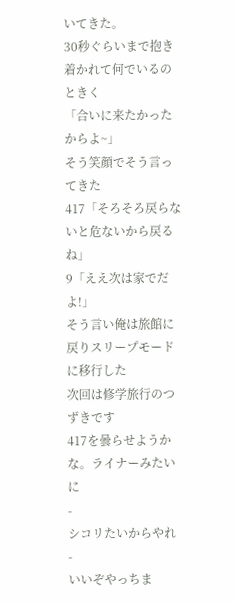いてきた。
30秒ぐらいまで抱き着かれて何でいるのときく
「合いに来たかったからよ~」
そう笑顔でそう言ってきた
417「そろそろ戻らないと危ないから戻るね」
9「ええ次は家でだよ!」
そう言い俺は旅館に戻りスリープモードに移行した
次回は修学旅行のつずきです
417を曇らせようかな。ライナーみたいに
-
シコリたいからやれ
-
いいぞやっちま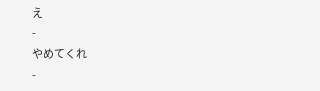え
-
やめてくれ
-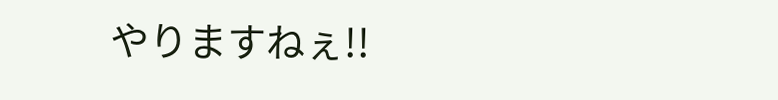やりますねぇ!!